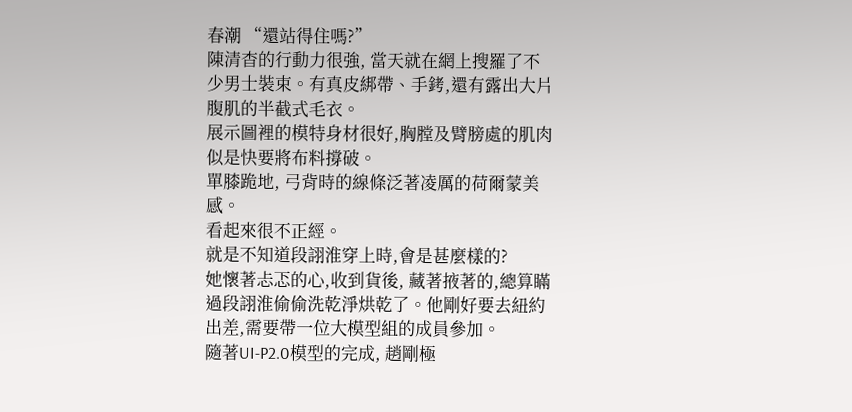春潮 “還站得住嗎?”
陳清杳的行動力很強, 當天就在網上搜羅了不少男士裝束。有真皮綁帶、手銬,還有露出大片腹肌的半截式毛衣。
展示圖裡的模特身材很好,胸膛及臂膀處的肌肉似是快要將布料撐破。
單膝跪地, 弓背時的線條泛著凌厲的荷爾蒙美感。
看起來很不正經。
就是不知道段詡淮穿上時,會是甚麼樣的?
她懷著忐忑的心,收到貨後, 藏著掖著的,總算瞞過段詡淮偷偷洗乾淨烘乾了。他剛好要去紐約出差,需要帶一位大模型組的成員參加。
隨著UI-P2.0模型的完成, 趙剛極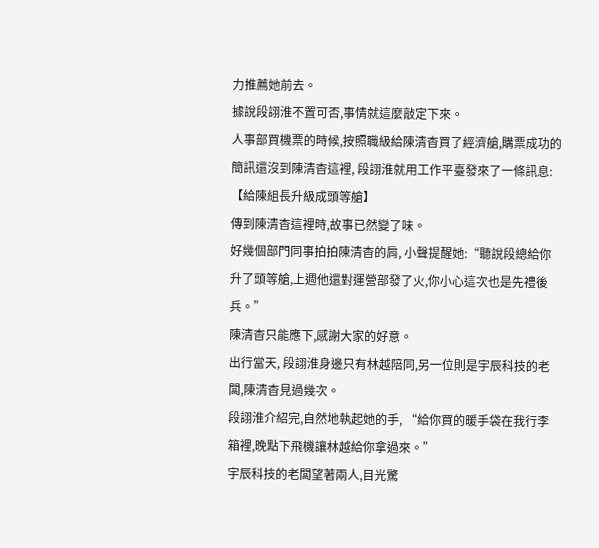力推薦她前去。
據說段詡淮不置可否,事情就這麼敲定下來。
人事部買機票的時候,按照職級給陳清杳買了經濟艙,購票成功的簡訊還沒到陳清杳這裡, 段詡淮就用工作平臺發來了一條訊息:【給陳組長升級成頭等艙】
傳到陳清杳這裡時,故事已然變了味。
好幾個部門同事拍拍陳清杳的肩, 小聲提醒她:“聽說段總給你升了頭等艙,上週他還對運營部發了火,你小心這次也是先禮後兵。”
陳清杳只能應下,感謝大家的好意。
出行當天, 段詡淮身邊只有林越陪同,另一位則是宇辰科技的老闆,陳清杳見過幾次。
段詡淮介紹完,自然地執起她的手, “給你買的暖手袋在我行李箱裡,晚點下飛機讓林越給你拿過來。”
宇辰科技的老闆望著兩人,目光驚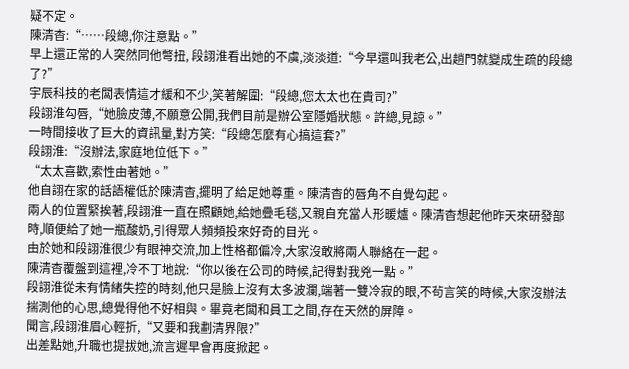疑不定。
陳清杳:“……段總,你注意點。”
早上還正常的人突然同他彆扭, 段詡淮看出她的不虞,淡淡道:“今早還叫我老公,出趟門就變成生疏的段總了?”
宇辰科技的老闆表情這才緩和不少,笑著解圍:“段總,您太太也在貴司?”
段詡淮勾唇,“她臉皮薄,不願意公開,我們目前是辦公室隱婚狀態。許總,見諒。”
一時間接收了巨大的資訊量,對方笑:“段總怎麼有心搞這套?”
段詡淮:“沒辦法,家庭地位低下。”
“太太喜歡,索性由著她。”
他自詡在家的話語權低於陳清杳,擺明了給足她尊重。陳清杳的唇角不自覺勾起。
兩人的位置緊挨著,段詡淮一直在照顧她,給她疊毛毯,又親自充當人形暖爐。陳清杳想起他昨天來研發部時,順便給了她一瓶酸奶,引得眾人頻頻投來好奇的目光。
由於她和段詡淮很少有眼神交流,加上性格都偏冷,大家沒敢將兩人聯絡在一起。
陳清杳覆盤到這裡,冷不丁地說:“你以後在公司的時候,記得對我兇一點。”
段詡淮從未有情緒失控的時刻,他只是臉上沒有太多波瀾,端著一雙冷寂的眼,不茍言笑的時候,大家沒辦法揣測他的心思,總覺得他不好相與。畢竟老闆和員工之間,存在天然的屏障。
聞言,段詡淮眉心輕折,“又要和我劃清界限?”
出差點她,升職也提拔她,流言遲早會再度掀起。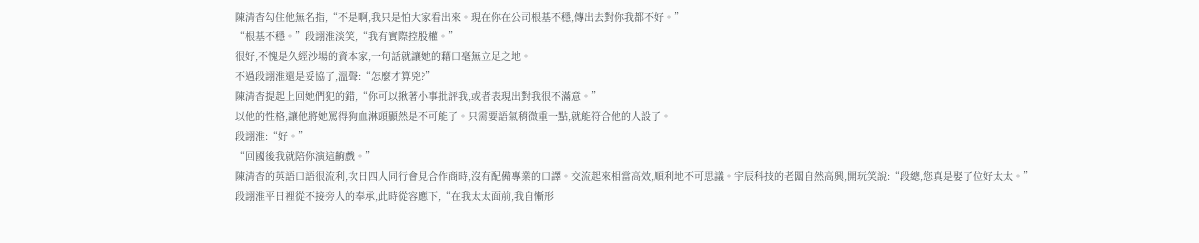陳清杳勾住他無名指,“不是啊,我只是怕大家看出來。現在你在公司根基不穩,傳出去對你我都不好。”
“根基不穩。”段詡淮淡笑,“我有實際控股權。”
很好,不愧是久經沙場的資本家,一句話就讓她的藉口毫無立足之地。
不過段詡淮還是妥協了,溫聲:“怎麼才算兇?”
陳清杳提起上回她們犯的錯,“你可以揪著小事批評我,或者表現出對我很不滿意。”
以他的性格,讓他將她罵得狗血淋頭顯然是不可能了。只需要語氣稍微重一點,就能符合他的人設了。
段詡淮:“好。”
“回國後我就陪你演這齣戲。”
陳清杳的英語口語很流利,次日四人同行會見合作商時,沒有配備專業的口譯。交流起來相當高效,順利地不可思議。宇辰科技的老闆自然高興,開玩笑說:“段總,您真是娶了位好太太。”
段詡淮平日裡從不接旁人的奉承,此時從容應下,“在我太太面前,我自慚形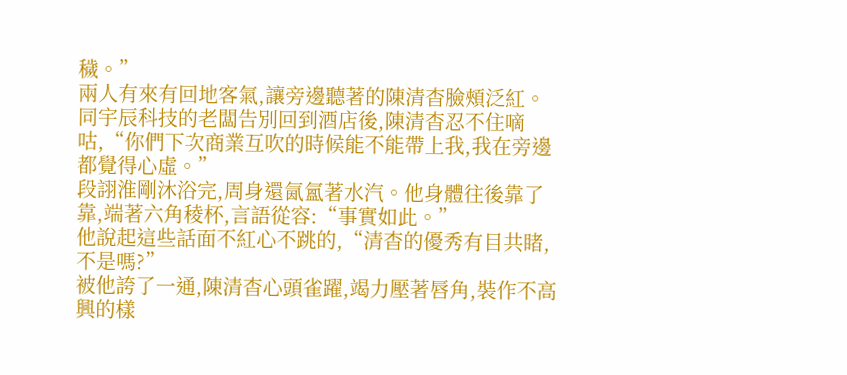穢。”
兩人有來有回地客氣,讓旁邊聽著的陳清杳臉頰泛紅。
同宇辰科技的老闆告別回到酒店後,陳清杳忍不住嘀咕,“你們下次商業互吹的時候能不能帶上我,我在旁邊都覺得心虛。”
段詡淮剛沐浴完,周身還氤氳著水汽。他身體往後靠了靠,端著六角稜杯,言語從容:“事實如此。”
他說起這些話面不紅心不跳的,“清杳的優秀有目共睹,不是嗎?”
被他誇了一通,陳清杳心頭雀躍,竭力壓著唇角,裝作不高興的樣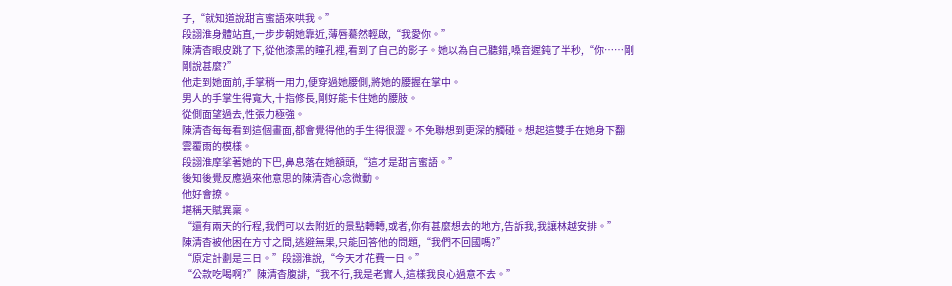子,“就知道說甜言蜜語來哄我。”
段詡淮身體站直,一步步朝她靠近,薄唇驀然輕啟,“我愛你。”
陳清杳眼皮跳了下,從他漆黑的瞳孔裡,看到了自己的影子。她以為自己聽錯,嗓音遲鈍了半秒,“你……剛剛說甚麼?”
他走到她面前,手掌稍一用力,便穿過她腰側,將她的腰握在掌中。
男人的手掌生得寬大,十指修長,剛好能卡住她的腰肢。
從側面望過去,性張力極強。
陳清杳每每看到這個畫面,都會覺得他的手生得很澀。不免聯想到更深的觸碰。想起這雙手在她身下翻雲覆雨的模樣。
段詡淮摩挲著她的下巴,鼻息落在她額頭,“這才是甜言蜜語。”
後知後覺反應過來他意思的陳清杳心念微動。
他好會撩。
堪稱天賦異稟。
“還有兩天的行程,我們可以去附近的景點轉轉,或者,你有甚麼想去的地方,告訴我,我讓林越安排。”
陳清杳被他困在方寸之間,逃避無果,只能回答他的問題,“我們不回國嗎?”
“原定計劃是三日。”段詡淮說,“今天才花費一日。”
“公款吃喝啊?”陳清杳腹誹,“我不行,我是老實人,這樣我良心過意不去。”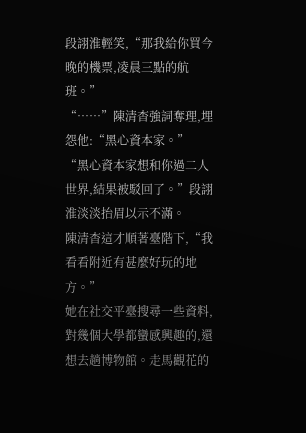段詡淮輕笑,“那我給你買今晚的機票,凌晨三點的航班。”
“……”陳清杳強詞奪理,埋怨他:“黑心資本家。”
“黑心資本家想和你過二人世界,結果被駁回了。”段詡淮淡淡抬眉以示不滿。
陳清杳這才順著臺階下,“我看看附近有甚麼好玩的地方。”
她在社交平臺搜尋一些資料,對幾個大學都蠻感興趣的,還想去趟博物館。走馬觀花的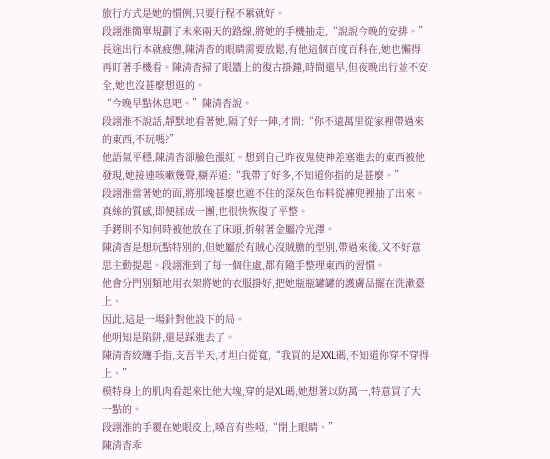旅行方式是她的慣例,只要行程不累就好。
段詡淮簡單規劃了未來兩天的路線,將她的手機抽走,“說說今晚的安排。”
長途出行本就疲憊,陳清杳的眼睛需要放鬆,有他這個百度百科在,她也懶得再盯著手機看。陳清杳掃了眼牆上的復古掛鐘,時間還早,但夜晚出行並不安全,她也沒甚麼想逛的。
“今晚早點休息吧。”陳清杳說。
段詡淮不說話,靜默地看著她,隔了好一陣,才問:“你不遠萬里從家裡帶過來的東西,不玩嗎?”
他語氣平穩,陳清杳卻臉色漲紅。想到自己昨夜鬼使神差塞進去的東西被他發現,她接連咳嗽幾聲,糊弄道:“我帶了好多,不知道你指的是甚麼。”
段詡淮當著她的面,將那塊甚麼也遮不住的深灰色布料從褲兜裡抽了出來。
真絲的質感,即便揉成一團,也很快恢復了平整。
手銬則不知何時被他放在了床頭,折射著金屬冷光澤。
陳清杳是想玩點特別的,但她屬於有賊心沒賊膽的型別,帶過來後,又不好意思主動提起。段詡淮到了每一個住處,都有隨手整理東西的習慣。
他會分門別類地用衣架將她的衣服掛好,把她瓶瓶罐罐的護膚品擺在洗漱臺上。
因此,這是一場針對他設下的局。
他明知是陷阱,還是踩進去了。
陳清杳絞纏手指,支吾半天,才坦白從寬,“我買的是XXL碼,不知道你穿不穿得上。”
模特身上的肌肉看起來比他大塊,穿的是XL碼,她想著以防萬一,特意買了大一點的。
段詡淮的手覆在她眼皮上,嗓音有些啞,“閉上眼睛。”
陳清杳乖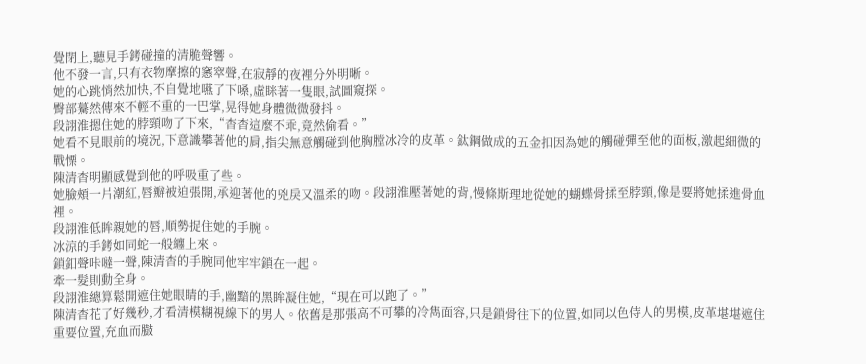覺閉上,聽見手銬碰撞的清脆聲響。
他不發一言,只有衣物摩擦的窸窣聲,在寂靜的夜裡分外明晰。
她的心跳悄然加快,不自覺地嚥了下嗓,虛眯著一隻眼,試圖窺探。
臀部驀然傳來不輕不重的一巴掌,晃得她身體微微發抖。
段詡淮摁住她的脖頸吻了下來,“杳杳這麼不乖,竟然偷看。”
她看不見眼前的境況,下意識攀著他的肩,指尖無意觸碰到他胸膛冰冷的皮革。鈦鋼做成的五金扣因為她的觸碰彈至他的面板,激起細微的戰慄。
陳清杳明顯感覺到他的呼吸重了些。
她臉頰一片潮紅,唇瓣被迫張開,承迎著他的兇戾又溫柔的吻。段詡淮壓著她的背,慢條斯理地從她的蝴蝶骨揉至脖頸,像是要將她揉進骨血裡。
段詡淮低眸親她的唇,順勢捉住她的手腕。
冰涼的手銬如同蛇一般纏上來。
鎖釦聲咔噠一聲,陳清杳的手腕同他牢牢鎖在一起。
牽一髮則動全身。
段詡淮總算鬆開遮住她眼睛的手,幽黯的黑眸凝住她,“現在可以跑了。”
陳清杳花了好幾秒,才看清模糊視線下的男人。依舊是那張高不可攀的冷雋面容,只是鎖骨往下的位置,如同以色侍人的男模,皮革堪堪遮住重要位置,充血而臌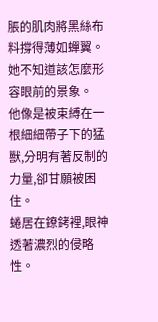脹的肌肉將黑絲布料撐得薄如蟬翼。
她不知道該怎麼形容眼前的景象。
他像是被束縛在一根細細帶子下的猛獸,分明有著反制的力量,卻甘願被困住。
蜷居在鐐銬裡,眼神透著濃烈的侵略性。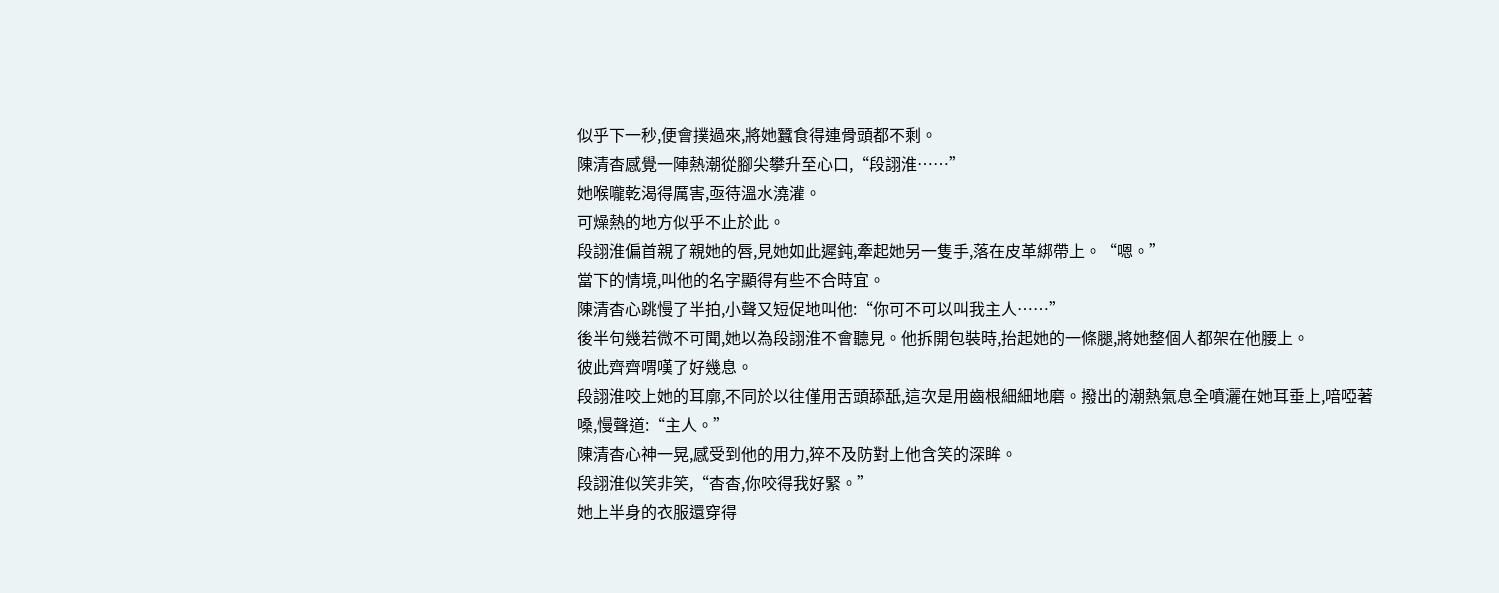似乎下一秒,便會撲過來,將她蠶食得連骨頭都不剩。
陳清杳感覺一陣熱潮從腳尖攀升至心口,“段詡淮……”
她喉嚨乾渴得厲害,亟待溫水澆灌。
可燥熱的地方似乎不止於此。
段詡淮偏首親了親她的唇,見她如此遲鈍,牽起她另一隻手,落在皮革綁帶上。“嗯。”
當下的情境,叫他的名字顯得有些不合時宜。
陳清杳心跳慢了半拍,小聲又短促地叫他:“你可不可以叫我主人……”
後半句幾若微不可聞,她以為段詡淮不會聽見。他拆開包裝時,抬起她的一條腿,將她整個人都架在他腰上。
彼此齊齊喟嘆了好幾息。
段詡淮咬上她的耳廓,不同於以往僅用舌頭舔舐,這次是用齒根細細地磨。撥出的潮熱氣息全噴灑在她耳垂上,喑啞著嗓,慢聲道:“主人。”
陳清杳心神一晃,感受到他的用力,猝不及防對上他含笑的深眸。
段詡淮似笑非笑,“杳杳,你咬得我好緊。”
她上半身的衣服還穿得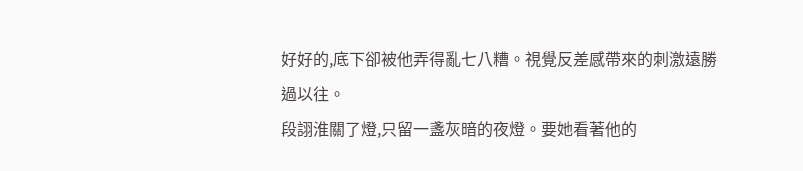好好的,底下卻被他弄得亂七八糟。視覺反差感帶來的刺激遠勝過以往。
段詡淮關了燈,只留一盞灰暗的夜燈。要她看著他的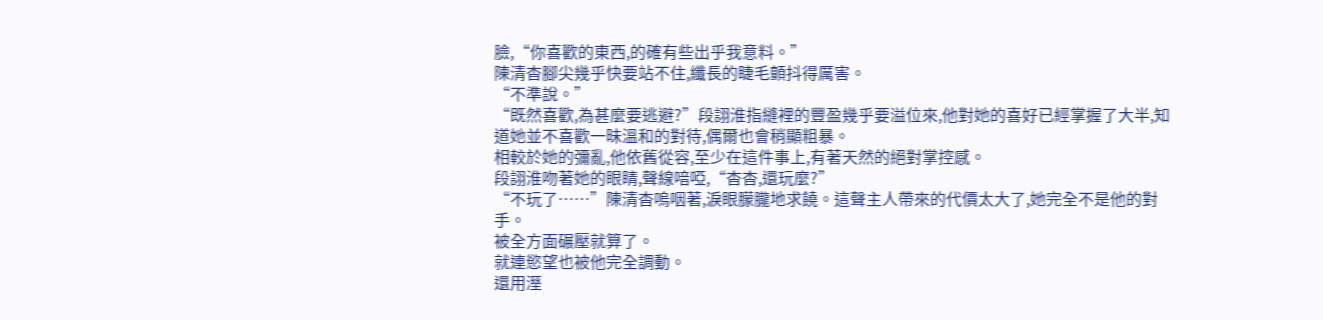臉,“你喜歡的東西,的確有些出乎我意料。”
陳清杳腳尖幾乎快要站不住,纖長的睫毛顫抖得厲害。
“不準說。”
“既然喜歡,為甚麼要逃避?”段詡淮指縫裡的豐盈幾乎要溢位來,他對她的喜好已經掌握了大半,知道她並不喜歡一昧溫和的對待,偶爾也會稍顯粗暴。
相較於她的彌亂,他依舊從容,至少在這件事上,有著天然的絕對掌控感。
段詡淮吻著她的眼睛,聲線喑啞,“杳杳,還玩麼?”
“不玩了……”陳清杳嗚咽著,淚眼朦朧地求饒。這聲主人帶來的代價太大了,她完全不是他的對手。
被全方面碾壓就算了。
就連慾望也被他完全調動。
還用溼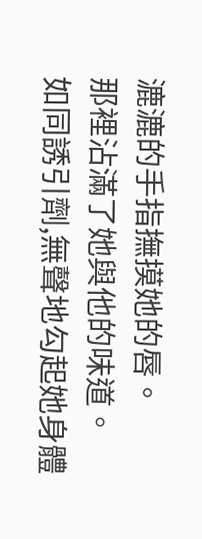漉漉的手指撫摸她的唇。
那裡沾滿了她與他的味道。
如同誘引劑,無聲地勾起她身體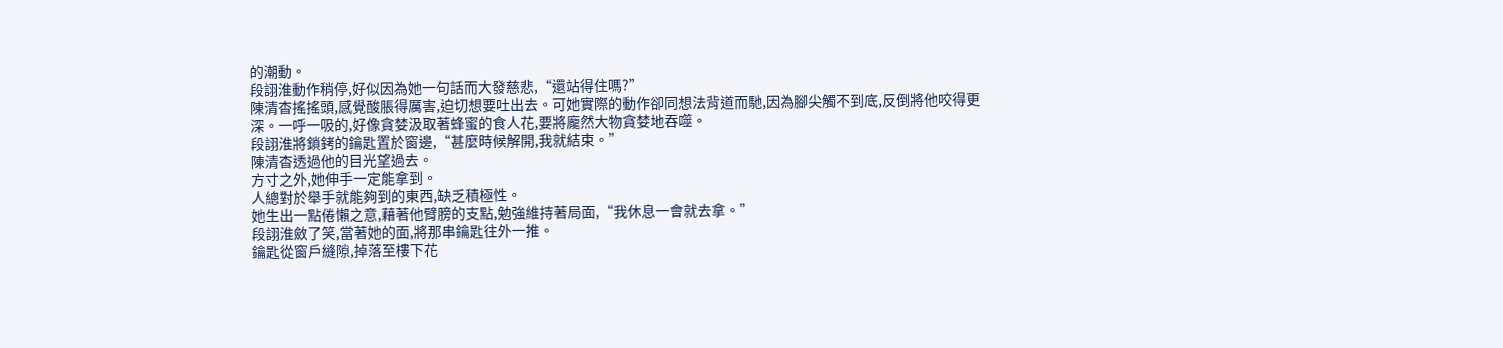的潮動。
段詡淮動作稍停,好似因為她一句話而大發慈悲,“還站得住嗎?”
陳清杳搖搖頭,感覺酸脹得厲害,迫切想要吐出去。可她實際的動作卻同想法背道而馳,因為腳尖觸不到底,反倒將他咬得更深。一呼一吸的,好像貪婪汲取著蜂蜜的食人花,要將龐然大物貪婪地吞噬。
段詡淮將鎖銬的鑰匙置於窗邊,“甚麼時候解開,我就結束。”
陳清杳透過他的目光望過去。
方寸之外,她伸手一定能拿到。
人總對於舉手就能夠到的東西,缺乏積極性。
她生出一點倦懶之意,藉著他臂膀的支點,勉強維持著局面,“我休息一會就去拿。”
段詡淮斂了笑,當著她的面,將那串鑰匙往外一推。
鑰匙從窗戶縫隙,掉落至樓下花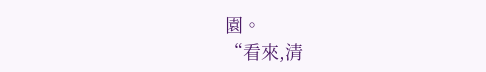園。
“看來,清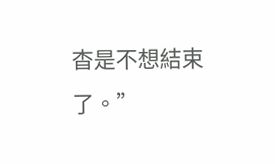杳是不想結束了。”